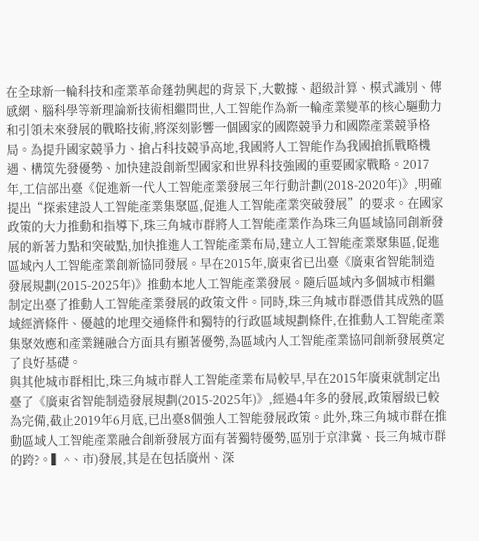在全球新一輪科技和產業革命蓬勃興起的背景下,大數據、超級計算、模式識別、傳感網、腦科學等新理論新技術相繼問世,人工智能作為新一輪產業變革的核心驅動力和引領未來發展的戰略技術,將深刻影響一個國家的國際競爭力和國際產業競爭格局。為提升國家競爭力、搶占科技競爭高地,我國將人工智能作為我國搶抓戰略機遇、構筑先發優勢、加快建設創新型國家和世界科技強國的重要國家戰略。2017年,工信部出臺《促進新一代人工智能產業發展三年行動計劃(2018-2020年)》,明確提出“探索建設人工智能產業集聚區,促進人工智能產業突破發展”的要求。在國家政策的大力推動和指導下,珠三角城市群將人工智能產業作為珠三角區域協同創新發展的新著力點和突破點,加快推進人工智能產業布局,建立人工智能產業聚集區,促進區域內人工智能產業創新協同發展。早在2015年,廣東省已出臺《廣東省智能制造發展規劃(2015-2025年)》推動本地人工智能產業發展。隨后區域內多個城市相繼制定出臺了推動人工智能產業發展的政策文件。同時,珠三角城市群憑借其成熟的區域經濟條件、優越的地理交通條件和獨特的行政區域規劃條件,在推動人工智能產業集聚效應和產業鏈融合方面具有顯著優勢,為區域內人工智能產業協同創新發展奠定了良好基礎。
與其他城市群相比,珠三角城市群人工智能產業布局較早,早在2015年廣東就制定出臺了《廣東省智能制造發展規劃(2015-2025年)》,經過4年多的發展,政策層級已較為完備,截止2019年6月底,已出臺8個強人工智能發展政策。此外,珠三角城市群在推動區域人工智能產業融合創新發展方面有著獨特優勢,區別于京津冀、長三角城市群的跨?。▍^、市)發展,其是在包括廣州、深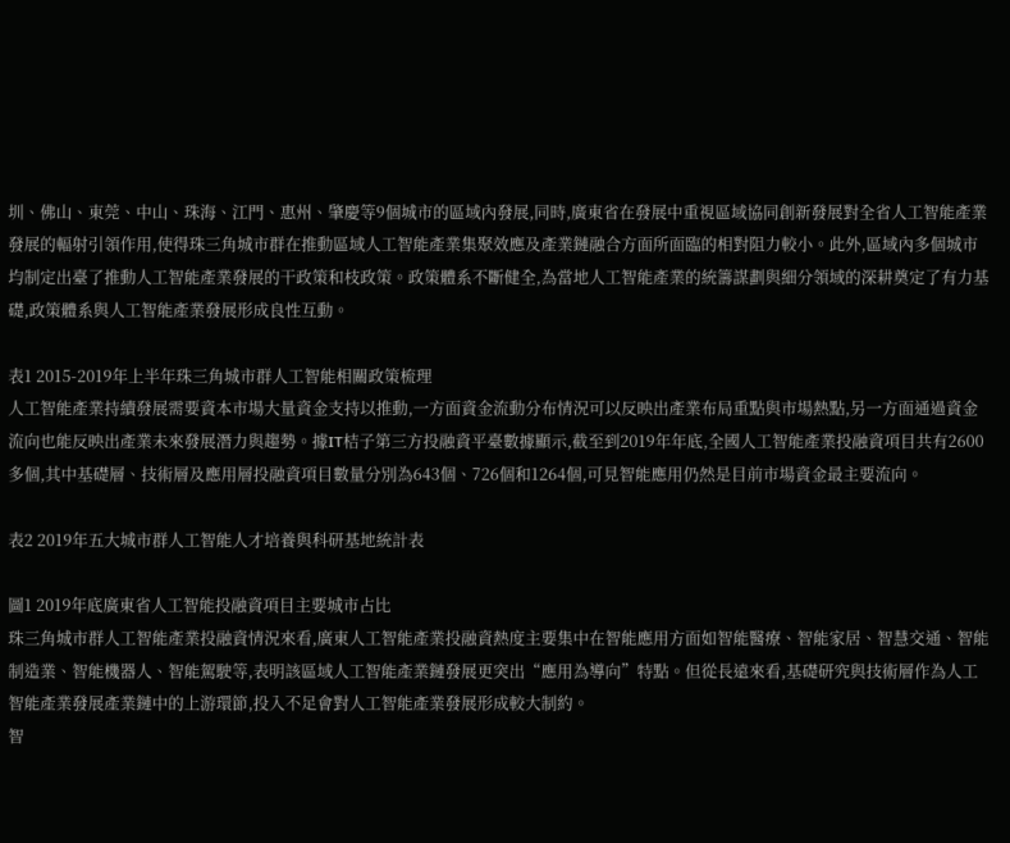圳、佛山、東莞、中山、珠海、江門、惠州、肇慶等9個城市的區域內發展,同時,廣東省在發展中重視區域協同創新發展對全省人工智能產業發展的輻射引領作用,使得珠三角城市群在推動區域人工智能產業集聚效應及產業鏈融合方面所面臨的相對阻力較小。此外,區域內多個城市均制定出臺了推動人工智能產業發展的干政策和枝政策。政策體系不斷健全,為當地人工智能產業的統籌謀劃與細分領域的深耕奠定了有力基礎,政策體系與人工智能產業發展形成良性互動。

表1 2015-2019年上半年珠三角城市群人工智能相關政策梳理
人工智能產業持續發展需要資本市場大量資金支持以推動,一方面資金流動分布情況可以反映出產業布局重點與市場熱點,另一方面通過資金流向也能反映出產業未來發展潛力與趨勢。據IT桔子第三方投融資平臺數據顯示,截至到2019年年底,全國人工智能產業投融資項目共有2600多個,其中基礎層、技術層及應用層投融資項目數量分別為643個、726個和1264個,可見智能應用仍然是目前市場資金最主要流向。

表2 2019年五大城市群人工智能人才培養與科研基地統計表

圖1 2019年底廣東省人工智能投融資項目主要城市占比
珠三角城市群人工智能產業投融資情況來看,廣東人工智能產業投融資熱度主要集中在智能應用方面如智能醫療、智能家居、智慧交通、智能制造業、智能機器人、智能駕駛等,表明該區域人工智能產業鏈發展更突出“應用為導向”特點。但從長遠來看,基礎研究與技術層作為人工智能產業發展產業鏈中的上游環節,投入不足會對人工智能產業發展形成較大制約。
智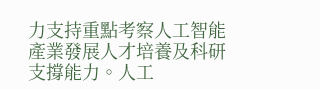力支持重點考察人工智能產業發展人才培養及科研支撐能力。人工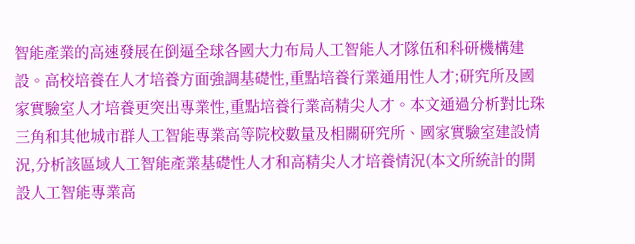智能產業的高速發展在倒逼全球各國大力布局人工智能人才隊伍和科研機構建設。高校培養在人才培養方面強調基礎性,重點培養行業通用性人才;研究所及國家實驗室人才培養更突出專業性,重點培養行業高精尖人才。本文通過分析對比珠三角和其他城市群人工智能專業高等院校數量及相關研究所、國家實驗室建設情況,分析該區域人工智能產業基礎性人才和高精尖人才培養情況(本文所統計的開設人工智能專業高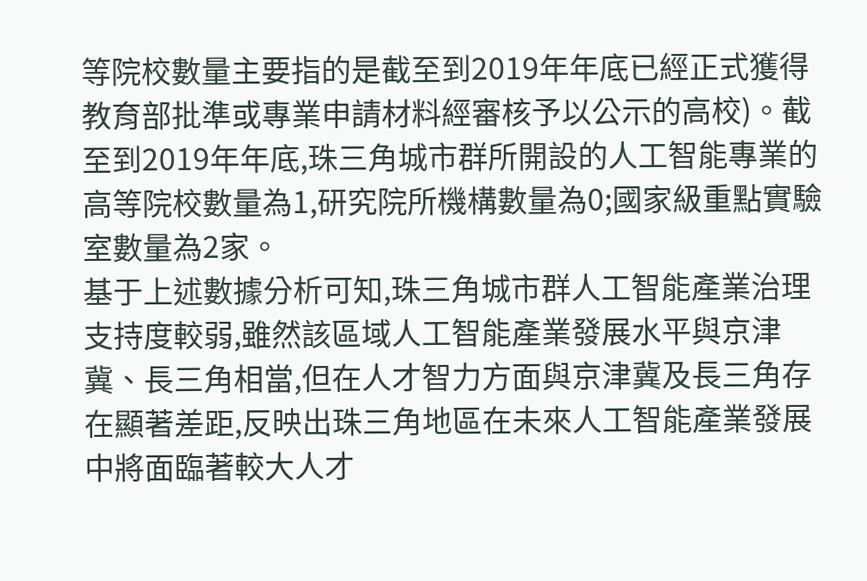等院校數量主要指的是截至到2019年年底已經正式獲得教育部批準或專業申請材料經審核予以公示的高校)。截至到2019年年底,珠三角城市群所開設的人工智能專業的高等院校數量為1,研究院所機構數量為0;國家級重點實驗室數量為2家。
基于上述數據分析可知,珠三角城市群人工智能產業治理支持度較弱,雖然該區域人工智能產業發展水平與京津冀、長三角相當,但在人才智力方面與京津冀及長三角存在顯著差距,反映出珠三角地區在未來人工智能產業發展中將面臨著較大人才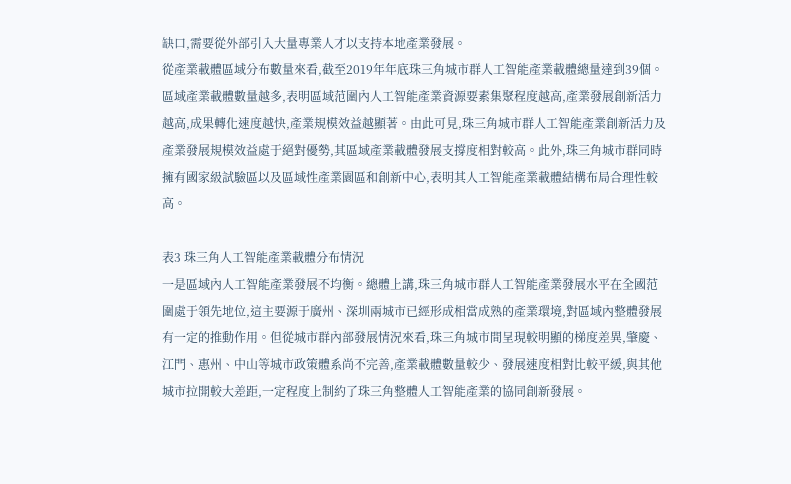缺口,需要從外部引入大量專業人才以支持本地產業發展。
從產業載體區域分布數量來看,截至2019年年底珠三角城市群人工智能產業載體總量達到39個。區域產業載體數量越多,表明區域范圍內人工智能產業資源要素集聚程度越高,產業發展創新活力越高,成果轉化速度越快,產業規模效益越顯著。由此可見,珠三角城市群人工智能產業創新活力及產業發展規模效益處于絕對優勢,其區域產業載體發展支撐度相對較高。此外,珠三角城市群同時擁有國家級試驗區以及區域性產業園區和創新中心,表明其人工智能產業載體結構布局合理性較高。

表3 珠三角人工智能產業載體分布情況
一是區域內人工智能產業發展不均衡。總體上講,珠三角城市群人工智能產業發展水平在全國范圍處于領先地位,這主要源于廣州、深圳兩城市已經形成相當成熟的產業環境,對區域內整體發展有一定的推動作用。但從城市群內部發展情況來看,珠三角城市間呈現較明顯的梯度差異,肇慶、江門、惠州、中山等城市政策體系尚不完善,產業載體數量較少、發展速度相對比較平緩,與其他城市拉開較大差距,一定程度上制約了珠三角整體人工智能產業的協同創新發展。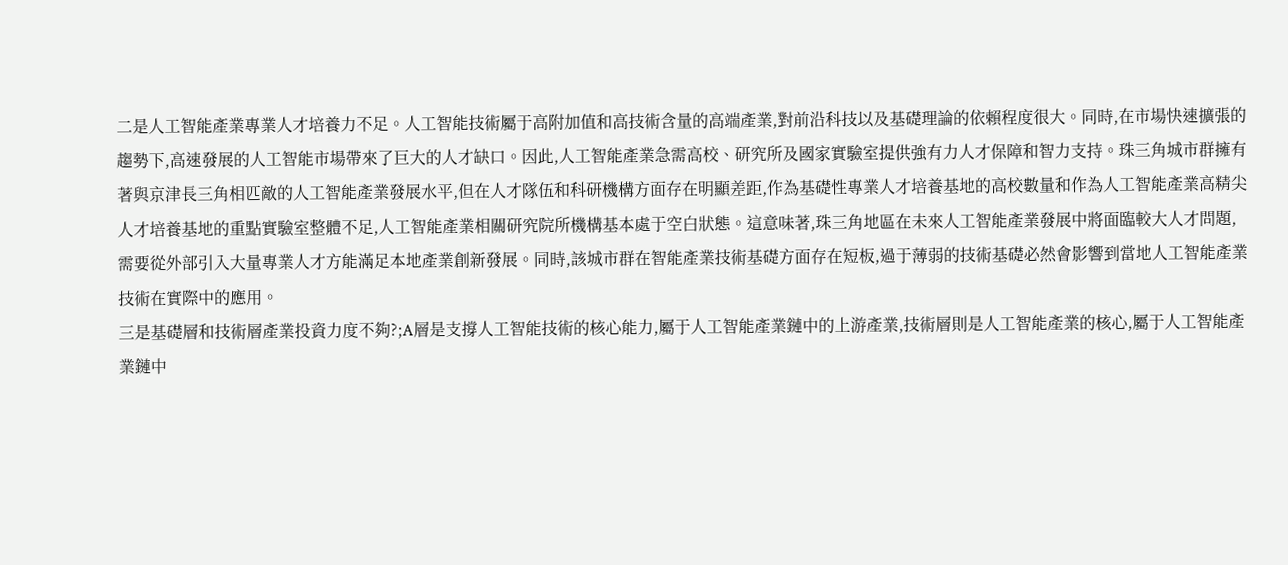二是人工智能產業專業人才培養力不足。人工智能技術屬于高附加值和高技術含量的高端產業,對前沿科技以及基礎理論的依賴程度很大。同時,在市場快速擴張的趨勢下,高速發展的人工智能市場帶來了巨大的人才缺口。因此,人工智能產業急需高校、研究所及國家實驗室提供強有力人才保障和智力支持。珠三角城市群擁有著與京津長三角相匹敵的人工智能產業發展水平,但在人才隊伍和科研機構方面存在明顯差距,作為基礎性專業人才培養基地的高校數量和作為人工智能產業高精尖人才培養基地的重點實驗室整體不足,人工智能產業相關研究院所機構基本處于空白狀態。這意味著,珠三角地區在未來人工智能產業發展中將面臨較大人才問題,需要從外部引入大量專業人才方能滿足本地產業創新發展。同時,該城市群在智能產業技術基礎方面存在短板,過于薄弱的技術基礎必然會影響到當地人工智能產業技術在實際中的應用。
三是基礎層和技術層產業投資力度不夠?;A層是支撐人工智能技術的核心能力,屬于人工智能產業鏈中的上游產業,技術層則是人工智能產業的核心,屬于人工智能產業鏈中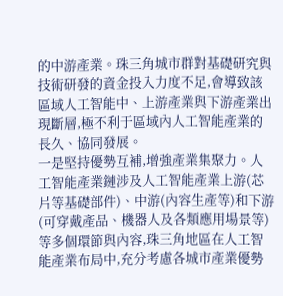的中游產業。珠三角城市群對基礎研究與技術研發的資金投入力度不足,會導致該區域人工智能中、上游產業與下游產業出現斷層,極不利于區域內人工智能產業的長久、協同發展。
一是堅持優勢互補,增強產業集聚力。人工智能產業鏈涉及人工智能產業上游(芯片等基礎部件)、中游(內容生產等)和下游(可穿戴產品、機器人及各類應用場景等)等多個環節與內容,珠三角地區在人工智能產業布局中,充分考慮各城市產業優勢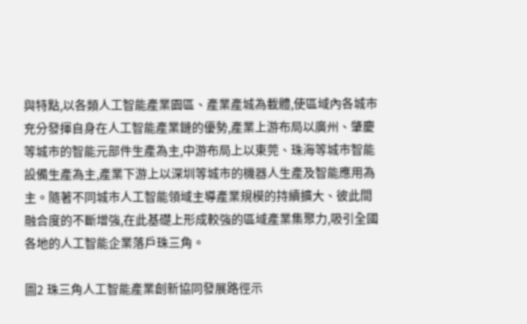與特點,以各類人工智能產業園區、產業產城為載體,使區域內各城市充分發揮自身在人工智能產業鏈的優勢,產業上游布局以廣州、肇慶等城市的智能元部件生產為主,中游布局上以東莞、珠海等城市智能設備生產為主,產業下游上以深圳等城市的機器人生產及智能應用為主。隨著不同城市人工智能領域主導產業規模的持續擴大、彼此間融合度的不斷增強,在此基礎上形成較強的區域產業集聚力,吸引全國各地的人工智能企業落戶珠三角。

圖2 珠三角人工智能產業創新協同發展路徑示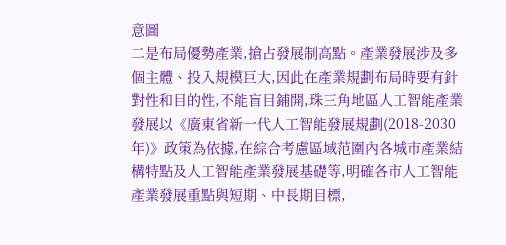意圖
二是布局優勢產業,搶占發展制高點。產業發展涉及多個主體、投入規模巨大,因此在產業規劃布局時要有針對性和目的性,不能盲目鋪開,珠三角地區人工智能產業發展以《廣東省新一代人工智能發展規劃(2018-2030年)》政策為依據,在綜合考慮區域范圍內各城市產業結構特點及人工智能產業發展基礎等,明確各市人工智能產業發展重點與短期、中長期目標,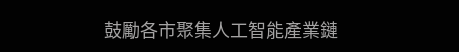鼓勵各市聚集人工智能產業鏈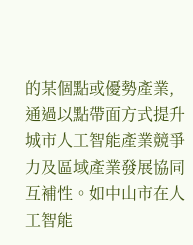的某個點或優勢產業,通過以點帶面方式提升城市人工智能產業競爭力及區域產業發展協同互補性。如中山市在人工智能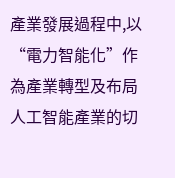產業發展過程中,以“電力智能化”作為產業轉型及布局人工智能產業的切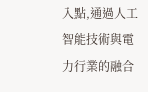入點,通過人工智能技術與電力行業的融合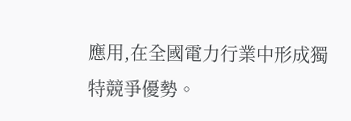應用,在全國電力行業中形成獨特競爭優勢。